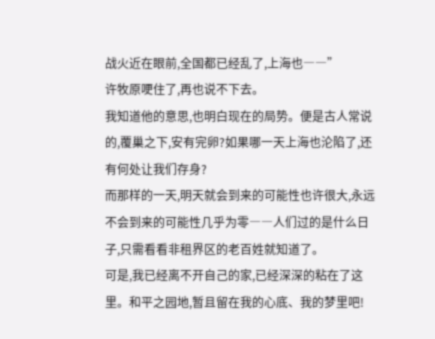战火近在眼前,全国都已经乱了,上海也――”
许牧原哽住了,再也说不下去。
我知道他的意思,也明白现在的局势。便是古人常说的,覆巢之下,安有完卵?如果哪一天上海也沦陷了,还有何处让我们存身?
而那样的一天,明天就会到来的可能性也许很大,永远不会到来的可能性几乎为零――人们过的是什么日子,只需看看非租界区的老百姓就知道了。
可是,我已经离不开自己的家,已经深深的粘在了这里。和平之园地,暂且留在我的心底、我的梦里吧!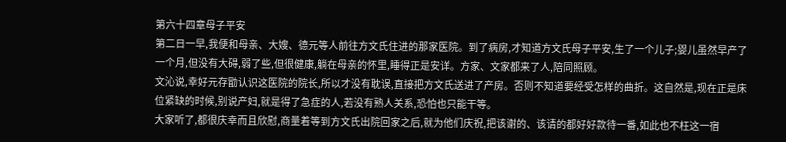第六十四章母子平安
第二日一早,我便和母亲、大嫂、德元等人前往方文氏住进的那家医院。到了病房,才知道方文氏母子平安,生了一个儿子;婴儿虽然早产了一个月,但没有大碍,弱了些,但很健康,躺在母亲的怀里,睡得正是安详。方家、文家都来了人,陪同照顾。
文沁说,幸好元存勖认识这医院的院长,所以才没有耽误,直接把方文氏送进了产房。否则不知道要经受怎样的曲折。这自然是,现在正是床位紧缺的时候,别说产妇,就是得了急症的人,若没有熟人关系,恐怕也只能干等。
大家听了,都很庆幸而且欣慰,商量着等到方文氏出院回家之后,就为他们庆祝,把该谢的、该请的都好好款待一番,如此也不枉这一宿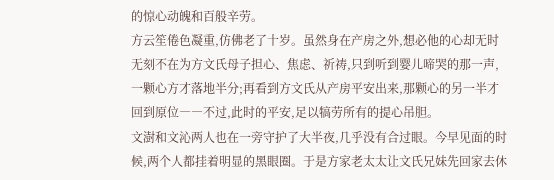的惊心动魄和百般辛劳。
方云笙倦色凝重,仿佛老了十岁。虽然身在产房之外,想必他的心却无时无刻不在为方文氏母子担心、焦虑、祈祷,只到听到婴儿啼哭的那一声,一颗心方才落地半分;再看到方文氏从产房平安出来,那颗心的另一半才回到原位――不过,此时的平安,足以犒劳所有的提心吊胆。
文澍和文沁两人也在一旁守护了大半夜,几乎没有合过眼。今早见面的时候,两个人都挂着明显的黑眼圈。于是方家老太太让文氏兄妹先回家去休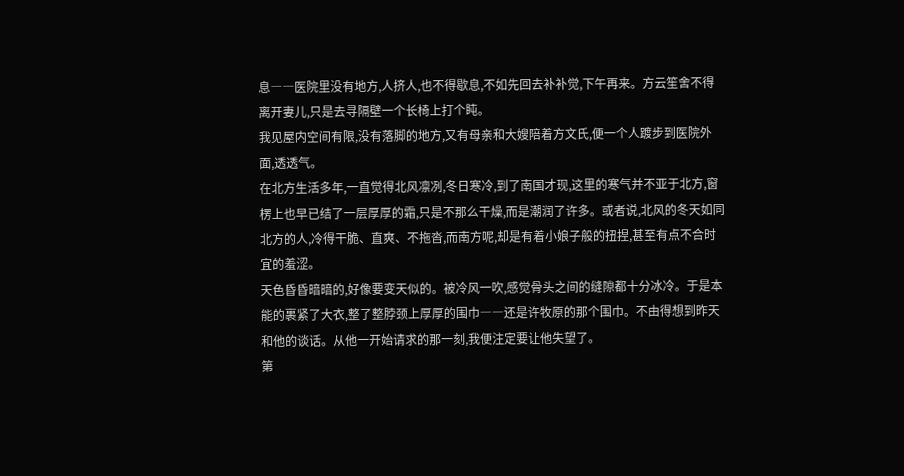息――医院里没有地方,人挤人,也不得歇息,不如先回去补补觉,下午再来。方云笙舍不得离开妻儿,只是去寻隔壁一个长椅上打个盹。
我见屋内空间有限,没有落脚的地方,又有母亲和大嫂陪着方文氏,便一个人踱步到医院外面,透透气。
在北方生活多年,一直觉得北风凛冽,冬日寒冷,到了南国才现,这里的寒气并不亚于北方,窗楞上也早已结了一层厚厚的霜,只是不那么干燥,而是潮润了许多。或者说,北风的冬天如同北方的人,冷得干脆、直爽、不拖沓,而南方呢,却是有着小娘子般的扭捏,甚至有点不合时宜的羞涩。
天色昏昏暗暗的,好像要变天似的。被冷风一吹,感觉骨头之间的缝隙都十分冰冷。于是本能的裹紧了大衣,整了整脖颈上厚厚的围巾――还是许牧原的那个围巾。不由得想到昨天和他的谈话。从他一开始请求的那一刻,我便注定要让他失望了。
第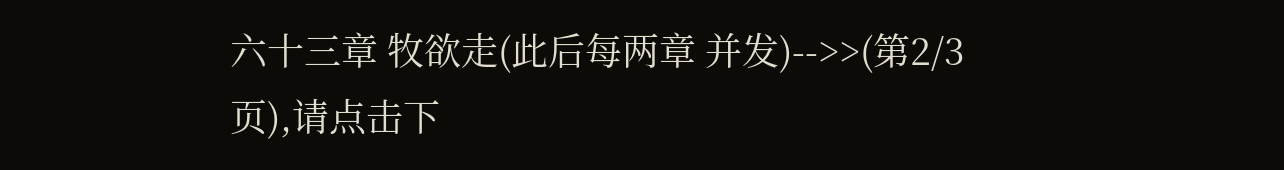六十三章 牧欲走(此后每两章 并发)-->>(第2/3页),请点击下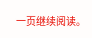一页继续阅读。